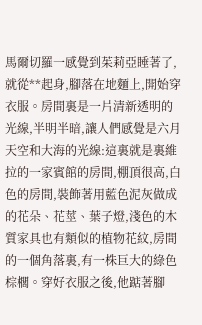馬爾切羅一感覺到茱莉亞睡著了,就從**起身,腳落在地麵上,開始穿衣服。房間裏是一片清新透明的光線,半明半暗,讓人們感覺是六月天空和大海的光線:這裏就是裏維拉的一家賓館的房間,棚頂很高,白色的房間,裝飾著用藍色泥灰做成的花朵、花莖、葉子燈,淺色的木質家具也有類似的植物花紋,房間的一個角落裏,有一株巨大的綠色棕櫚。穿好衣服之後,他踮著腳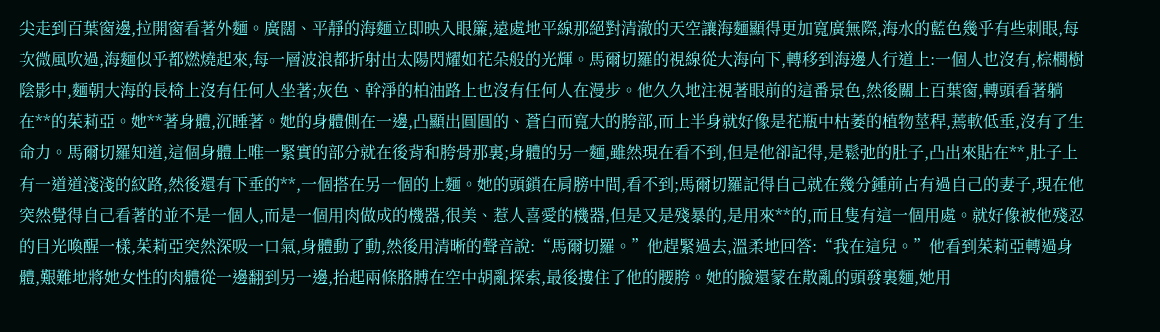尖走到百葉窗邊,拉開窗看著外麵。廣闊、平靜的海麵立即映入眼簾,遠處地平線那絕對清澈的天空讓海麵顯得更加寬廣無際,海水的藍色幾乎有些刺眼,每次微風吹過,海麵似乎都燃燒起來,每一層波浪都折射出太陽閃耀如花朵般的光輝。馬爾切羅的視線從大海向下,轉移到海邊人行道上:一個人也沒有,棕櫚樹陰影中,麵朝大海的長椅上沒有任何人坐著;灰色、幹淨的柏油路上也沒有任何人在漫步。他久久地注視著眼前的這番景色,然後關上百葉窗,轉頭看著躺在**的茱莉亞。她**著身體,沉睡著。她的身體側在一邊,凸顯出圓圓的、蒼白而寬大的胯部,而上半身就好像是花瓶中枯萎的植物莖稈,蔫軟低垂,沒有了生命力。馬爾切羅知道,這個身體上唯一緊實的部分就在後背和胯骨那裏;身體的另一麵,雖然現在看不到,但是他卻記得,是鬆弛的肚子,凸出來貼在**,肚子上有一道道淺淺的紋路,然後還有下垂的**,一個搭在另一個的上麵。她的頭鎖在肩膀中間,看不到;馬爾切羅記得自己就在幾分鍾前占有過自己的妻子,現在他突然覺得自己看著的並不是一個人,而是一個用肉做成的機器,很美、惹人喜愛的機器,但是又是殘暴的,是用來**的,而且隻有這一個用處。就好像被他殘忍的目光喚醒一樣,茱莉亞突然深吸一口氣,身體動了動,然後用清晰的聲音說:“馬爾切羅。”他趕緊過去,溫柔地回答:“我在這兒。”他看到茱莉亞轉過身體,艱難地將她女性的肉體從一邊翻到另一邊,抬起兩條胳膊在空中胡亂探索,最後摟住了他的腰胯。她的臉還蒙在散亂的頭發裏麵,她用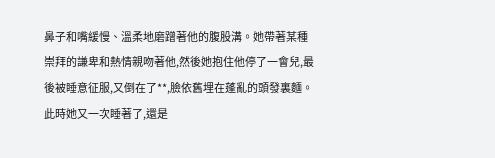鼻子和嘴緩慢、溫柔地磨蹭著他的腹股溝。她帶著某種崇拜的謙卑和熱情親吻著他,然後她抱住他停了一會兒,最後被睡意征服,又倒在了**,臉依舊埋在蓬亂的頭發裏麵。此時她又一次睡著了,還是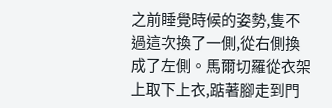之前睡覺時候的姿勢,隻不過這次換了一側,從右側換成了左側。馬爾切羅從衣架上取下上衣,踮著腳走到門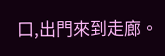口,出門來到走廊。